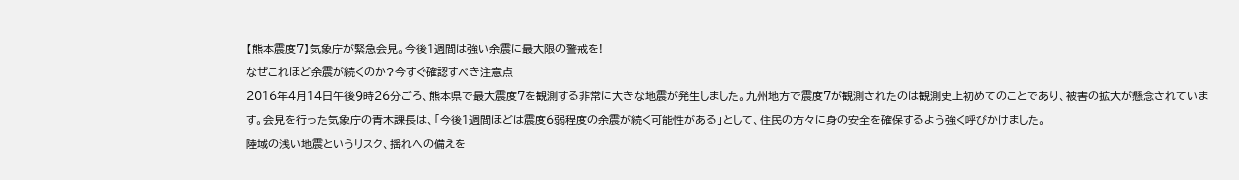【熊本震度7】気象庁が緊急会見。今後1週間は強い余震に最大限の警戒を!
なぜこれほど余震が続くのか?今すぐ確認すべき注意点
2016年4月14日午後9時26分ごろ、熊本県で最大震度7を観測する非常に大きな地震が発生しました。九州地方で震度7が観測されたのは観測史上初めてのことであり、被害の拡大が懸念されています。会見を行った気象庁の青木課長は、「今後1週間ほどは震度6弱程度の余震が続く可能性がある」として、住民の方々に身の安全を確保するよう強く呼びかけました。
陸域の浅い地震というリスク、揺れへの備えを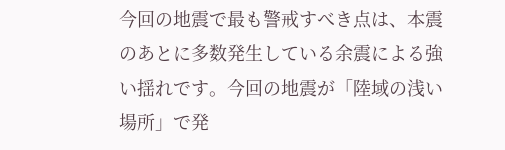今回の地震で最も警戒すべき点は、本震のあとに多数発生している余震による強い揺れです。今回の地震が「陸域の浅い場所」で発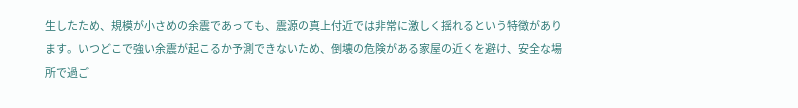生したため、規模が小さめの余震であっても、震源の真上付近では非常に激しく揺れるという特徴があります。いつどこで強い余震が起こるか予測できないため、倒壊の危険がある家屋の近くを避け、安全な場所で過ご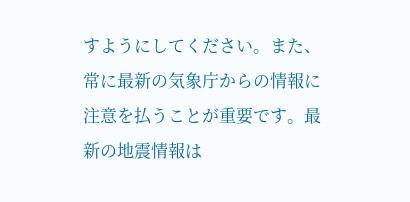すようにしてください。また、常に最新の気象庁からの情報に注意を払うことが重要です。最新の地震情報は